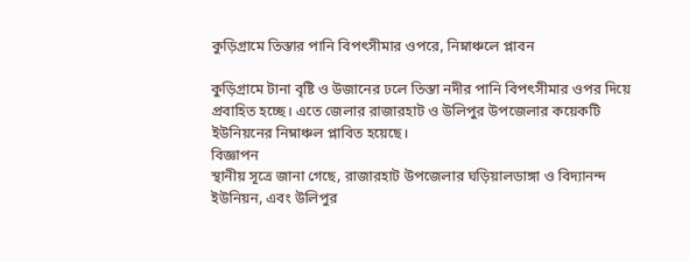কুড়িগ্রামে তিস্তার পানি বিপৎসীমার ওপরে, নিম্নাঞ্চলে প্লাবন

কুড়িগ্রামে টানা বৃষ্টি ও উজানের ঢলে তিস্তা নদীর পানি বিপৎসীমার ওপর দিয়ে প্রবাহিত হচ্ছে। এতে জেলার রাজারহাট ও উলিপুর উপজেলার কয়েকটি ইউনিয়নের নিম্নাঞ্চল প্লাবিত হয়েছে।
বিজ্ঞাপন
স্থানীয় সূত্রে জানা গেছে, রাজারহাট উপজেলার ঘড়িয়ালডাঙ্গা ও বিদ্যানন্দ ইউনিয়ন, এবং উলিপুর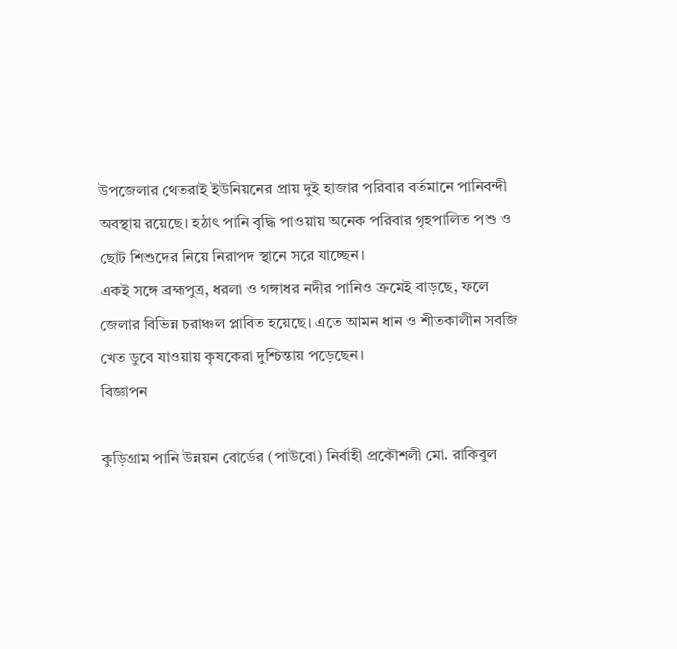উপজেলার থেতরাই ইউনিয়নের প্রায় দুই হাজার পরিবার বর্তমানে পানিবন্দী অবস্থায় রয়েছে। হঠাৎ পানি বৃদ্ধি পাওয়ায় অনেক পরিবার গৃহপালিত পশু ও ছোট শিশুদের নিয়ে নিরাপদ স্থানে সরে যাচ্ছেন।
একই সঙ্গে ব্রহ্মপুত্র, ধরলা ও গঙ্গাধর নদীর পানিও ক্রমেই বাড়ছে, ফলে জেলার বিভিন্ন চরাঞ্চল প্লাবিত হয়েছে। এতে আমন ধান ও শীতকালীন সবজি খেত ডুবে যাওয়ায় কৃষকেরা দুশ্চিন্তায় পড়েছেন।
বিজ্ঞাপন

কুড়িগ্রাম পানি উন্নয়ন বোর্ডের (পাউবো) নির্বাহী প্রকৌশলী মো. রাকিবুল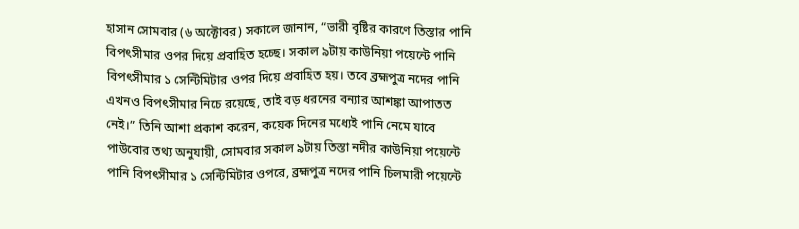হাসান সোমবার (৬ অক্টোবর) সকালে জানান, “ভারী বৃষ্টির কারণে তিস্তার পানি বিপৎসীমার ওপর দিয়ে প্রবাহিত হচ্ছে। সকাল ৯টায় কাউনিয়া পয়েন্টে পানি বিপৎসীমার ১ সেন্টিমিটার ওপর দিয়ে প্রবাহিত হয়। তবে ব্রহ্মপুত্র নদের পানি এখনও বিপৎসীমার নিচে রয়েছে, তাই বড় ধরনের বন্যার আশঙ্কা আপাতত নেই।” তিনি আশা প্রকাশ করেন, কয়েক দিনের মধ্যেই পানি নেমে যাবে
পাউবোর তথ্য অনুযায়ী, সোমবার সকাল ৯টায় তিস্তা নদীর কাউনিয়া পয়েন্টে পানি বিপৎসীমার ১ সেন্টিমিটার ওপরে, ব্রহ্মপুত্র নদের পানি চিলমারী পয়েন্টে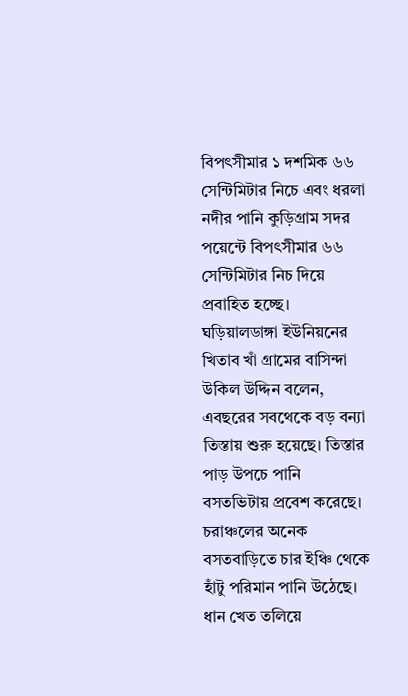বিপৎসীমার ১ দশমিক ৬৬ সেন্টিমিটার নিচে এবং ধরলা নদীর পানি কুড়িগ্রাম সদর পয়েন্টে বিপৎসীমার ৬৬ সেন্টিমিটার নিচ দিয়ে প্রবাহিত হচ্ছে।
ঘড়িয়ালডাঙ্গা ইউনিয়নের খিতাব খাঁ গ্রামের বাসিন্দা উকিল উদ্দিন বলেন, এবছরের সবথেকে বড় বন্যা তিস্তায় শুরু হয়েছে। তিস্তার পাড় উপচে পানি বসতভিটায় প্রবেশ করেছে। চরাঞ্চলের অনেক বসতবাড়িতে চার ইঞ্চি থেকে হাঁটু পরিমান পানি উঠেছে। ধান খেত তলিয়ে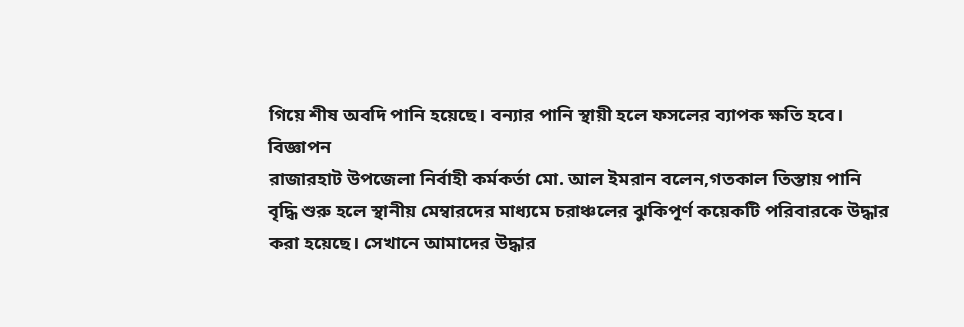গিয়ে শীষ অবদি পানি হয়েছে। বন্যার পানি স্থায়ী হলে ফসলের ব্যাপক ক্ষতি হবে।
বিজ্ঞাপন
রাজারহাট উপজেলা নির্বাহী কর্মকর্তা মো. আল ইমরান বলেন,গতকাল তিস্তায় পানি বৃদ্ধি শুরু হলে স্থানীয় মেম্বারদের মাধ্যমে চরাঞ্চলের ঝুকিপূর্ণ কয়েকটি পরিবারকে উদ্ধার করা হয়েছে। সেখানে আমাদের উদ্ধার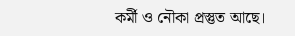কর্মী ও নৌকা প্রস্তুত আছে।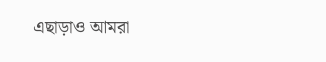এছাড়াও আমরা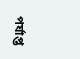পর্যাপ্ত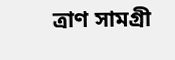ত্রাণ সামগ্রী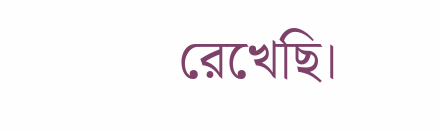রেখেছি।